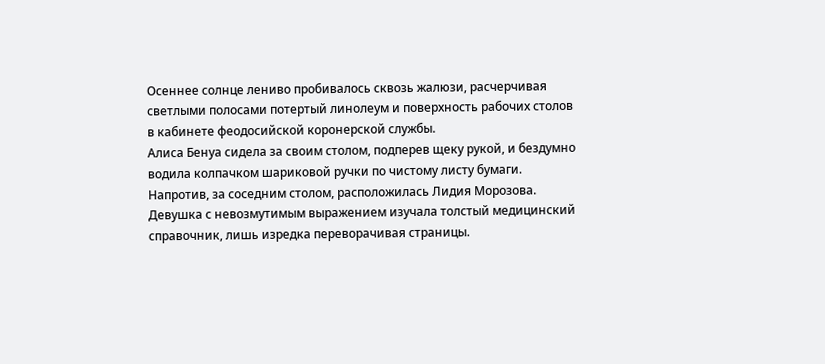Осеннее солнце лениво пробивалось сквозь жалюзи, расчерчивая светлыми полосами потертый линолеум и поверхность рабочих столов в кабинете феодосийской коронерской службы.
Алиса Бенуа сидела за своим столом, подперев щеку рукой, и бездумно водила колпачком шариковой ручки по чистому листу бумаги. Напротив, за соседним столом, расположилась Лидия Морозова. Девушка с невозмутимым выражением изучала толстый медицинский справочник, лишь изредка переворачивая страницы.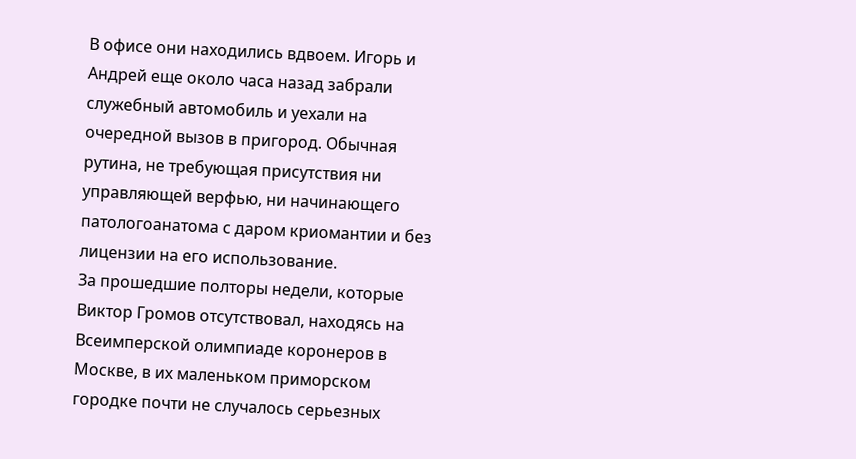В офисе они находились вдвоем. Игорь и Андрей еще около часа назад забрали служебный автомобиль и уехали на очередной вызов в пригород. Обычная рутина, не требующая присутствия ни управляющей верфью, ни начинающего патологоанатома с даром криомантии и без лицензии на его использование.
За прошедшие полторы недели, которые Виктор Громов отсутствовал, находясь на Всеимперской олимпиаде коронеров в Москве, в их маленьком приморском городке почти не случалось серьезных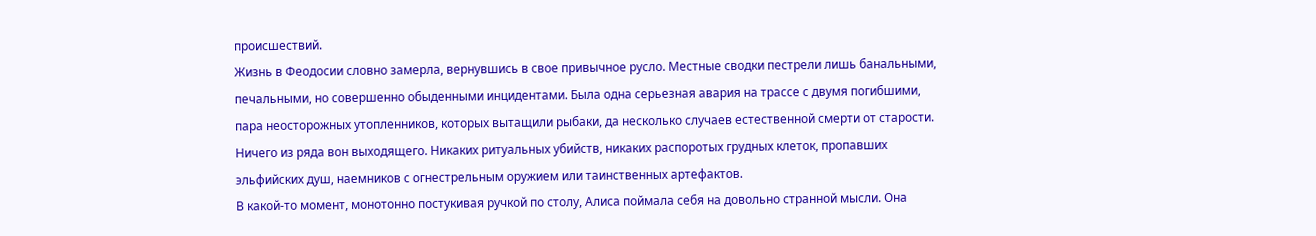происшествий.
Жизнь в Феодосии словно замерла, вернувшись в свое привычное русло. Местные сводки пестрели лишь банальными, печальными, но совершенно обыденными инцидентами. Была одна серьезная авария на трассе с двумя погибшими, пара неосторожных утопленников, которых вытащили рыбаки, да несколько случаев естественной смерти от старости. Ничего из ряда вон выходящего. Никаких ритуальных убийств, никаких распоротых грудных клеток, пропавших эльфийских душ, наемников с огнестрельным оружием или таинственных артефактов.
В какой-то момент, монотонно постукивая ручкой по столу, Алиса поймала себя на довольно странной мысли. Она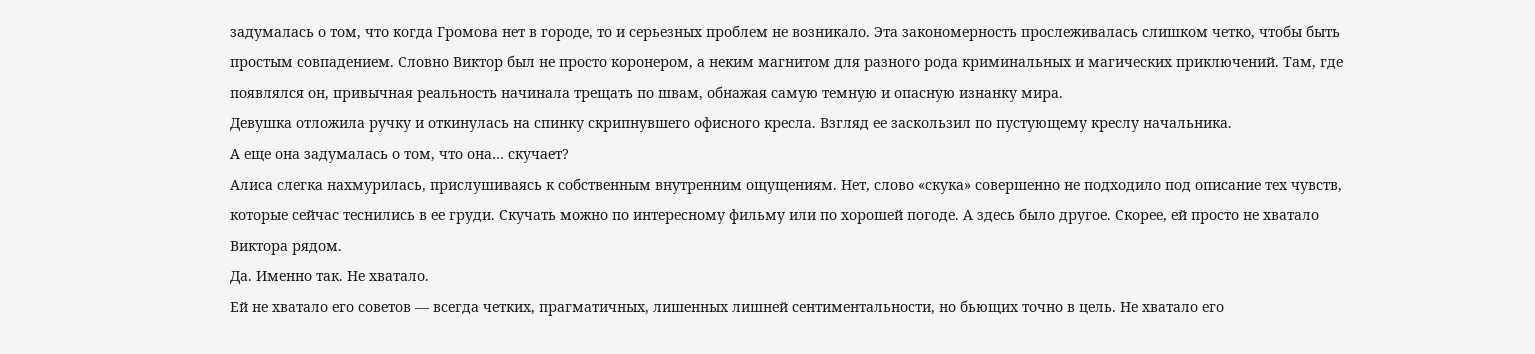задумалась о том, что когда Громова нет в городе, то и серьезных проблем не возникало. Эта закономерность прослеживалась слишком четко, чтобы быть простым совпадением. Словно Виктор был не просто коронером, а неким магнитом для разного рода криминальных и магических приключений. Там, где появлялся он, привычная реальность начинала трещать по швам, обнажая самую темную и опасную изнанку мира.
Девушка отложила ручку и откинулась на спинку скрипнувшего офисного кресла. Взгляд ее заскользил по пустующему креслу начальника.
А еще она задумалась о том, что она… скучает?
Алиса слегка нахмурилась, прислушиваясь к собственным внутренним ощущениям. Нет, слово «скука» совершенно не подходило под описание тех чувств, которые сейчас теснились в ее груди. Скучать можно по интересному фильму или по хорошей погоде. А здесь было другое. Скорее, ей просто не хватало Виктора рядом.
Да. Именно так. Не хватало.
Ей не хватало его советов — всегда четких, прагматичных, лишенных лишней сентиментальности, но бьющих точно в цель. Не хватало его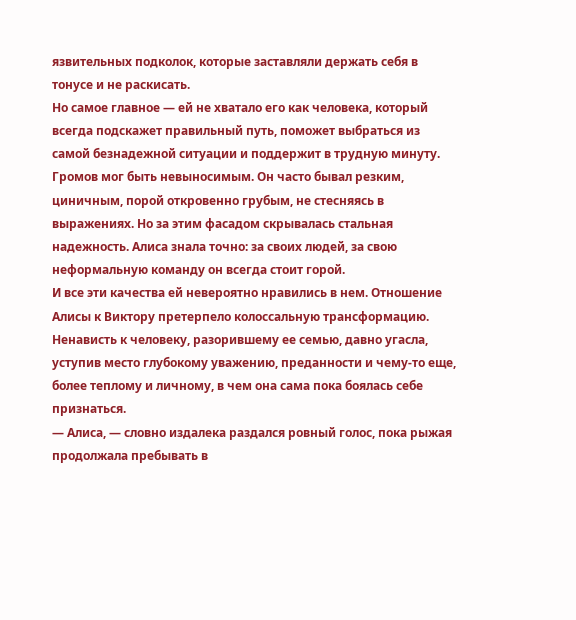язвительных подколок, которые заставляли держать себя в тонусе и не раскисать.
Но самое главное — ей не хватало его как человека, который всегда подскажет правильный путь, поможет выбраться из самой безнадежной ситуации и поддержит в трудную минуту. Громов мог быть невыносимым. Он часто бывал резким, циничным, порой откровенно грубым, не стесняясь в выражениях. Но за этим фасадом скрывалась стальная надежность. Алиса знала точно: за своих людей, за свою неформальную команду он всегда стоит горой.
И все эти качества ей невероятно нравились в нем. Отношение Алисы к Виктору претерпело колоссальную трансформацию. Ненависть к человеку, разорившему ее семью, давно угасла, уступив место глубокому уважению, преданности и чему-то еще, более теплому и личному, в чем она сама пока боялась себе признаться.
— Алиса, — словно издалека раздался ровный голос, пока рыжая продолжала пребывать в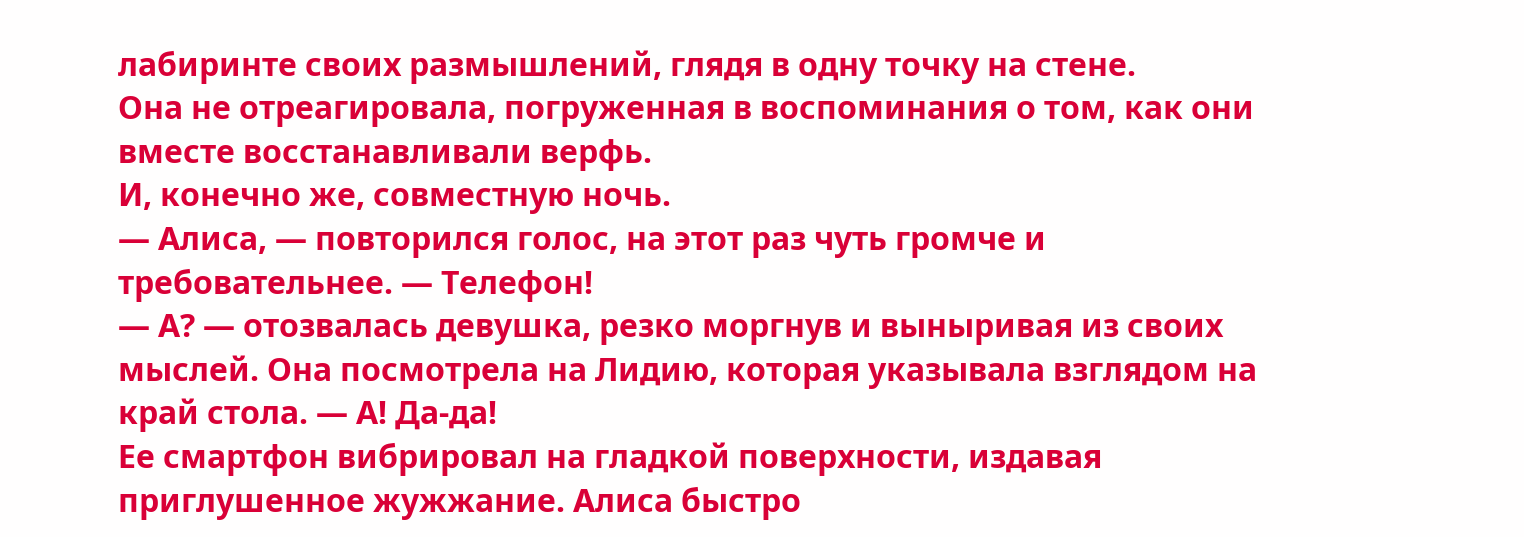лабиринте своих размышлений, глядя в одну точку на стене.
Она не отреагировала, погруженная в воспоминания о том, как они вместе восстанавливали верфь.
И, конечно же, совместную ночь.
— Алиса, — повторился голос, на этот раз чуть громче и требовательнее. — Телефон!
— А? — отозвалась девушка, резко моргнув и выныривая из своих мыслей. Она посмотрела на Лидию, которая указывала взглядом на край стола. — А! Да-да!
Ее смартфон вибрировал на гладкой поверхности, издавая приглушенное жужжание. Алиса быстро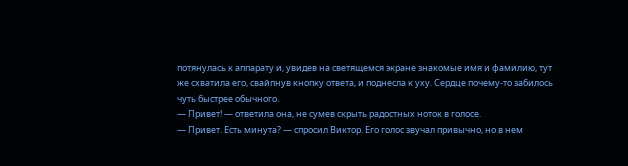потянулась к аппарату и, увидев на светящемся экране знакомые имя и фамилию, тут же схватила его, свайпнув кнопку ответа, и поднесла к уху. Сердце почему-то забилось чуть быстрее обычного.
— Привет! — ответила она, не сумев скрыть радостных ноток в голосе.
— Привет. Есть минута? — спросил Виктор. Его голос звучал привычно, но в нем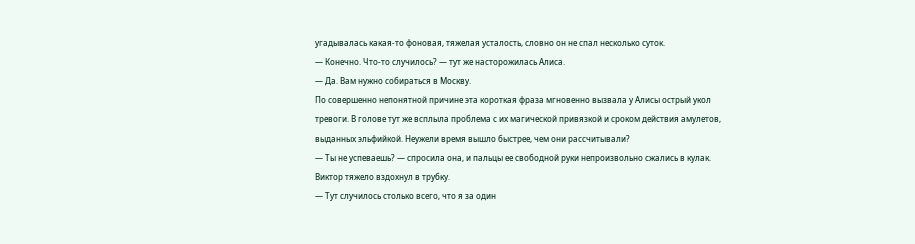угадывалась какая-то фоновая, тяжелая усталость, словно он не спал несколько суток.
— Конечно. Что-то случилось? — тут же насторожилась Алиса.
— Да. Вам нужно собираться в Москву.
По совершенно непонятной причине эта короткая фраза мгновенно вызвала у Алисы острый укол тревоги. В голове тут же всплыла проблема с их магической привязкой и сроком действия амулетов, выданных эльфийкой. Неужели время вышло быстрее, чем они рассчитывали?
— Ты не успеваешь? — спросила она, и пальцы ее свободной руки непроизвольно сжались в кулак.
Виктор тяжело вздохнул в трубку.
— Тут случилось столько всего, что я за один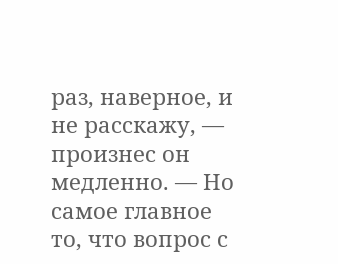раз, наверное, и не расскажу, — произнес он медленно. — Но самое главное то, что вопрос с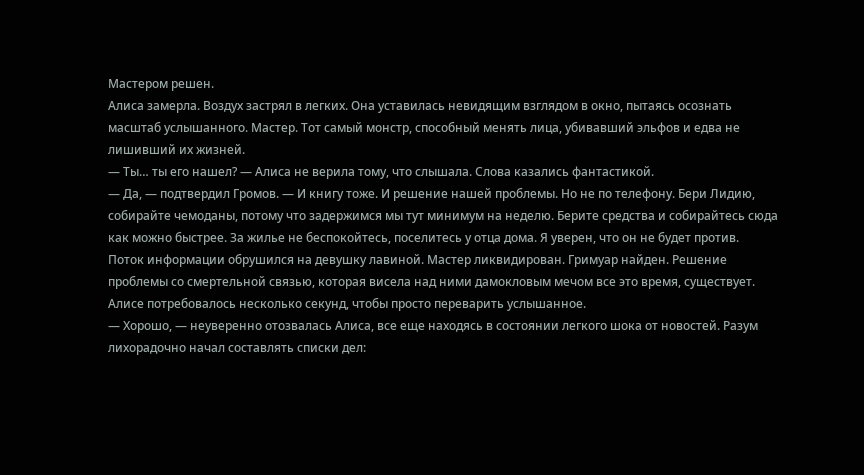Мастером решен.
Алиса замерла. Воздух застрял в легких. Она уставилась невидящим взглядом в окно, пытаясь осознать масштаб услышанного. Мастер. Тот самый монстр, способный менять лица, убивавший эльфов и едва не лишивший их жизней.
— Ты… ты его нашел? — Алиса не верила тому, что слышала. Слова казались фантастикой.
— Да, — подтвердил Громов. — И книгу тоже. И решение нашей проблемы. Но не по телефону. Бери Лидию, собирайте чемоданы, потому что задержимся мы тут минимум на неделю. Берите средства и собирайтесь сюда как можно быстрее. За жилье не беспокойтесь, поселитесь у отца дома. Я уверен, что он не будет против.
Поток информации обрушился на девушку лавиной. Мастер ликвидирован. Гримуар найден. Решение проблемы со смертельной связью, которая висела над ними дамокловым мечом все это время, существует. Алисе потребовалось несколько секунд, чтобы просто переварить услышанное.
— Хорошо, — неуверенно отозвалась Алиса, все еще находясь в состоянии легкого шока от новостей. Разум лихорадочно начал составлять списки дел: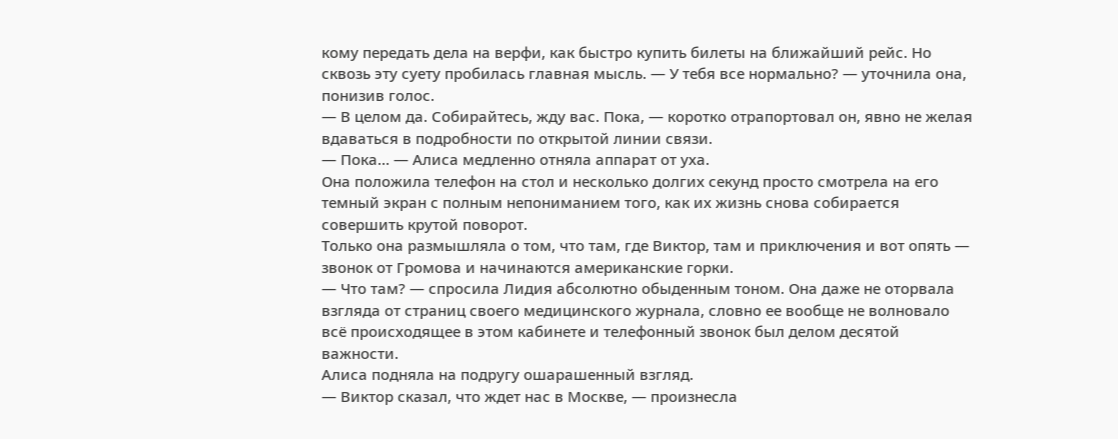кому передать дела на верфи, как быстро купить билеты на ближайший рейс. Но сквозь эту суету пробилась главная мысль. — У тебя все нормально? — уточнила она, понизив голос.
— В целом да. Собирайтесь, жду вас. Пока, — коротко отрапортовал он, явно не желая вдаваться в подробности по открытой линии связи.
— Пока… — Алиса медленно отняла аппарат от уха.
Она положила телефон на стол и несколько долгих секунд просто смотрела на его темный экран с полным непониманием того, как их жизнь снова собирается совершить крутой поворот.
Только она размышляла о том, что там, где Виктор, там и приключения и вот опять — звонок от Громова и начинаются американские горки.
— Что там? — спросила Лидия абсолютно обыденным тоном. Она даже не оторвала взгляда от страниц своего медицинского журнала, словно ее вообще не волновало всё происходящее в этом кабинете и телефонный звонок был делом десятой важности.
Алиса подняла на подругу ошарашенный взгляд.
— Виктор сказал, что ждет нас в Москве, — произнесла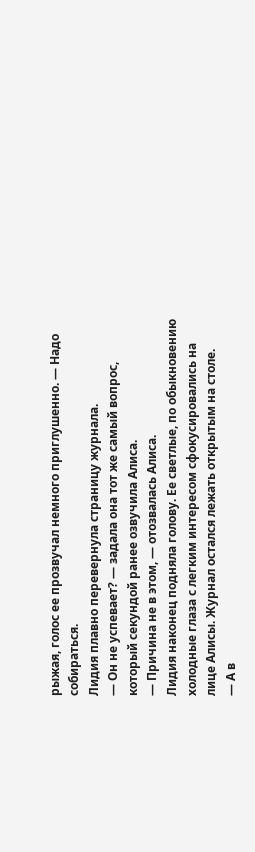рыжая, голос ее прозвучал немного приглушенно. — Надо собираться.
Лидия плавно перевернула страницу журнала.
— Он не успевает? — задала она тот же самый вопрос, который секундой ранее озвучила Алиса.
— Причина не в этом, — отозвалась Алиса.
Лидия наконец подняла голову. Ее светлые, по обыкновению холодные глаза с легким интересом сфокусировались на лице Алисы. Журнал остался лежать открытым на столе.
— А в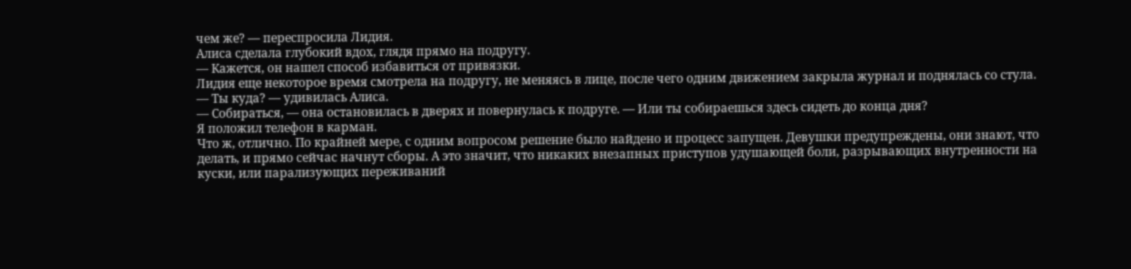чем же? — переспросила Лидия.
Алиса сделала глубокий вдох, глядя прямо на подругу.
— Кажется, он нашел способ избавиться от привязки.
Лидия еще некоторое время смотрела на подругу, не меняясь в лице, после чего одним движением закрыла журнал и поднялась со стула.
— Ты куда? — удивилась Алиса.
— Собираться, — она остановилась в дверях и повернулась к подруге. — Или ты собираешься здесь сидеть до конца дня?
Я положил телефон в карман.
Что ж, отлично. По крайней мере, с одним вопросом решение было найдено и процесс запущен. Девушки предупреждены, они знают, что делать, и прямо сейчас начнут сборы. А это значит, что никаких внезапных приступов удушающей боли, разрывающих внутренности на куски, или парализующих переживаний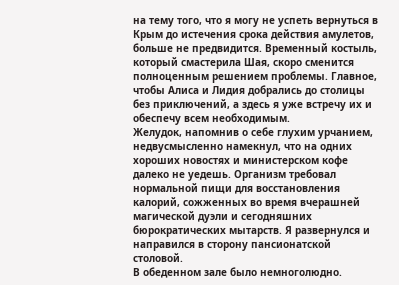на тему того, что я могу не успеть вернуться в Крым до истечения срока действия амулетов, больше не предвидится. Временный костыль, который смастерила Шая, скоро сменится полноценным решением проблемы. Главное, чтобы Алиса и Лидия добрались до столицы без приключений, а здесь я уже встречу их и обеспечу всем необходимым.
Желудок, напомнив о себе глухим урчанием, недвусмысленно намекнул, что на одних хороших новостях и министерском кофе далеко не уедешь. Организм требовал нормальной пищи для восстановления калорий, сожженных во время вчерашней магической дуэли и сегодняшних бюрократических мытарств. Я развернулся и направился в сторону пансионатской столовой.
В обеденном зале было немноголюдно.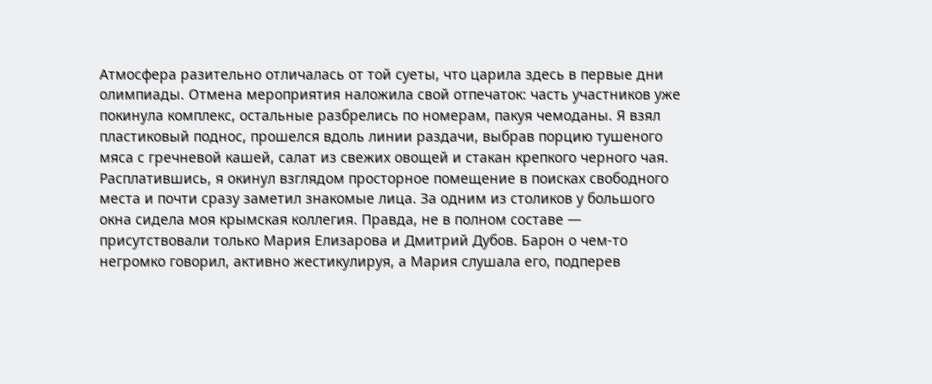Атмосфера разительно отличалась от той суеты, что царила здесь в первые дни олимпиады. Отмена мероприятия наложила свой отпечаток: часть участников уже покинула комплекс, остальные разбрелись по номерам, пакуя чемоданы. Я взял пластиковый поднос, прошелся вдоль линии раздачи, выбрав порцию тушеного мяса с гречневой кашей, салат из свежих овощей и стакан крепкого черного чая.
Расплатившись, я окинул взглядом просторное помещение в поисках свободного места и почти сразу заметил знакомые лица. За одним из столиков у большого окна сидела моя крымская коллегия. Правда, не в полном составе — присутствовали только Мария Елизарова и Дмитрий Дубов. Барон о чем-то негромко говорил, активно жестикулируя, а Мария слушала его, подперев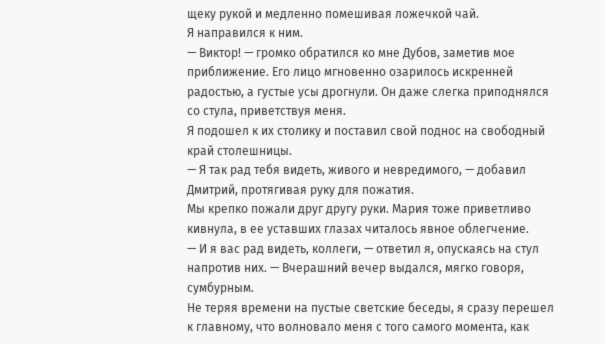щеку рукой и медленно помешивая ложечкой чай.
Я направился к ним.
— Виктор! — громко обратился ко мне Дубов, заметив мое приближение. Его лицо мгновенно озарилось искренней радостью, а густые усы дрогнули. Он даже слегка приподнялся со стула, приветствуя меня.
Я подошел к их столику и поставил свой поднос на свободный край столешницы.
— Я так рад тебя видеть, живого и невредимого, — добавил Дмитрий, протягивая руку для пожатия.
Мы крепко пожали друг другу руки. Мария тоже приветливо кивнула, в ее уставших глазах читалось явное облегчение.
— И я вас рад видеть, коллеги, — ответил я, опускаясь на стул напротив них. — Вчерашний вечер выдался, мягко говоря, сумбурным.
Не теряя времени на пустые светские беседы, я сразу перешел к главному, что волновало меня с того самого момента, как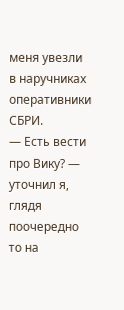меня увезли в наручниках оперативники СБРИ.
— Есть вести про Вику? — уточнил я, глядя поочередно то на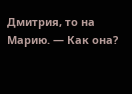Дмитрия, то на Марию. — Как она?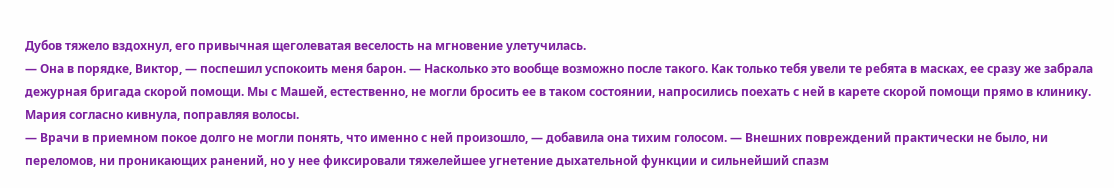Дубов тяжело вздохнул, его привычная щеголеватая веселость на мгновение улетучилась.
— Она в порядке, Виктор, — поспешил успокоить меня барон. — Насколько это вообще возможно после такого. Как только тебя увели те ребята в масках, ее сразу же забрала дежурная бригада скорой помощи. Мы с Машей, естественно, не могли бросить ее в таком состоянии, напросились поехать с ней в карете скорой помощи прямо в клинику.
Мария согласно кивнула, поправляя волосы.
— Врачи в приемном покое долго не могли понять, что именно с ней произошло, — добавила она тихим голосом. — Внешних повреждений практически не было, ни переломов, ни проникающих ранений, но у нее фиксировали тяжелейшее угнетение дыхательной функции и сильнейший спазм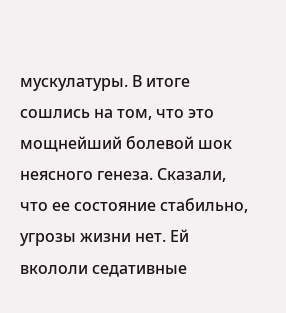мускулатуры. В итоге сошлись на том, что это мощнейший болевой шок неясного генеза. Сказали, что ее состояние стабильно, угрозы жизни нет. Ей вкололи седативные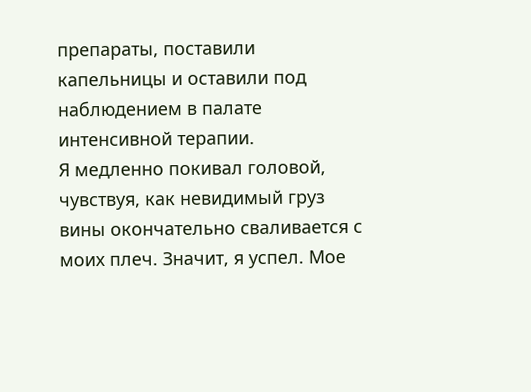препараты, поставили капельницы и оставили под наблюдением в палате интенсивной терапии.
Я медленно покивал головой, чувствуя, как невидимый груз вины окончательно сваливается с моих плеч. Значит, я успел. Мое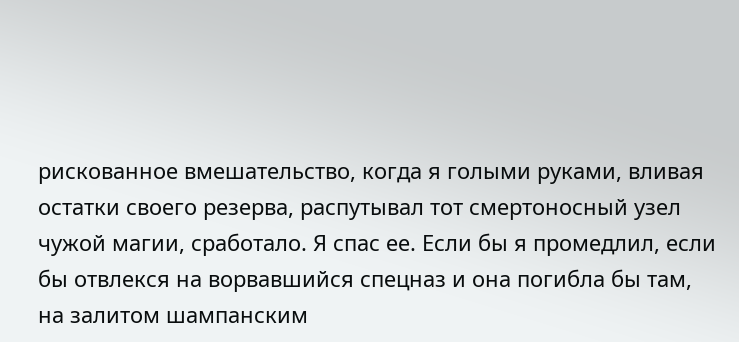рискованное вмешательство, когда я голыми руками, вливая остатки своего резерва, распутывал тот смертоносный узел чужой магии, сработало. Я спас ее. Если бы я промедлил, если бы отвлекся на ворвавшийся спецназ и она погибла бы там, на залитом шампанским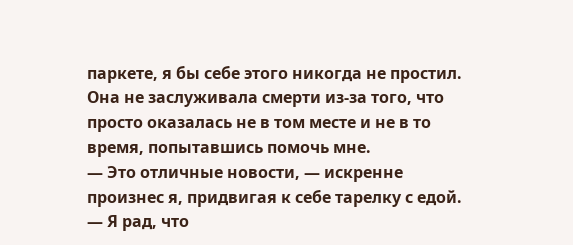паркете, я бы себе этого никогда не простил. Она не заслуживала смерти из-за того, что просто оказалась не в том месте и не в то время, попытавшись помочь мне.
— Это отличные новости, — искренне произнес я, придвигая к себе тарелку с едой. — Я рад, что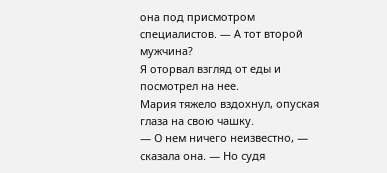она под присмотром специалистов. — А тот второй мужчина?
Я оторвал взгляд от еды и посмотрел на нее.
Мария тяжело вздохнул, опуская глаза на свою чашку.
— О нем ничего неизвестно, — сказала она. — Но судя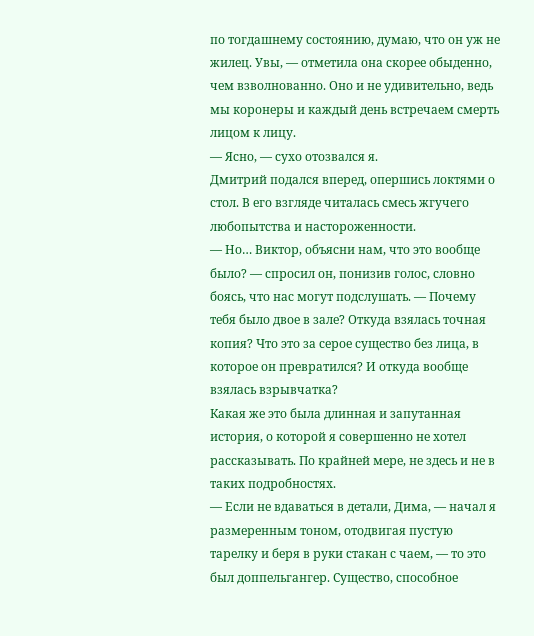по тогдашнему состоянию, думаю, что он уж не жилец. Увы, — отметила она скорее обыденно, чем взволнованно. Оно и не удивительно, ведь мы коронеры и каждый день встречаем смерть лицом к лицу.
— Ясно, — сухо отозвался я.
Дмитрий подался вперед, опершись локтями о стол. В его взгляде читалась смесь жгучего любопытства и настороженности.
— Но… Виктор, объясни нам, что это вообще было? — спросил он, понизив голос, словно боясь, что нас могут подслушать. — Почему тебя было двое в зале? Откуда взялась точная копия? Что это за серое существо без лица, в которое он превратился? И откуда вообще взялась взрывчатка?
Какая же это была длинная и запутанная история, о которой я совершенно не хотел рассказывать. По крайней мере, не здесь и не в таких подробностях.
— Если не вдаваться в детали, Дима, — начал я размеренным тоном, отодвигая пустую тарелку и беря в руки стакан с чаем, — то это был доппельгангер. Существо, способное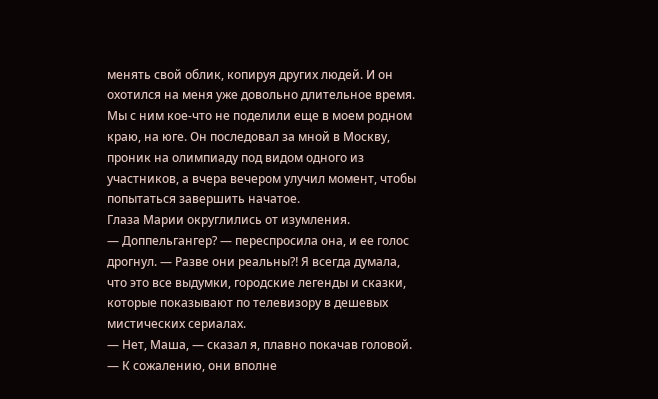менять свой облик, копируя других людей. И он охотился на меня уже довольно длительное время. Мы с ним кое-что не поделили еще в моем родном краю, на юге. Он последовал за мной в Москву, проник на олимпиаду под видом одного из участников, а вчера вечером улучил момент, чтобы попытаться завершить начатое.
Глаза Марии округлились от изумления.
— Доппельгангер? — переспросила она, и ее голос дрогнул. — Разве они реальны⁈ Я всегда думала, что это все выдумки, городские легенды и сказки, которые показывают по телевизору в дешевых мистических сериалах.
— Нет, Маша, — сказал я, плавно покачав головой. — К сожалению, они вполне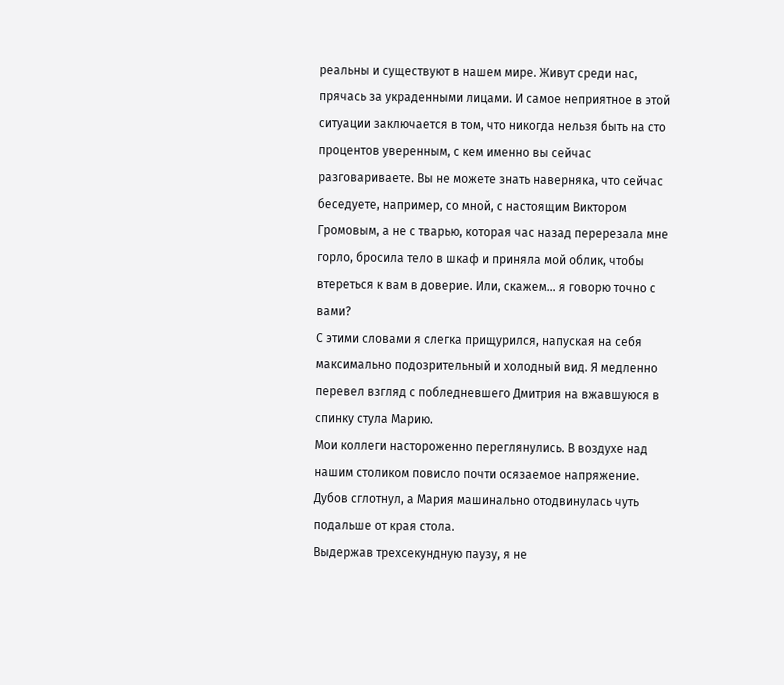реальны и существуют в нашем мире. Живут среди нас, прячась за украденными лицами. И самое неприятное в этой ситуации заключается в том, что никогда нельзя быть на сто процентов уверенным, с кем именно вы сейчас разговариваете. Вы не можете знать наверняка, что сейчас беседуете, например, со мной, с настоящим Виктором Громовым, а не с тварью, которая час назад перерезала мне горло, бросила тело в шкаф и приняла мой облик, чтобы втереться к вам в доверие. Или, скажем… я говорю точно с вами?
С этими словами я слегка прищурился, напуская на себя максимально подозрительный и холодный вид. Я медленно перевел взгляд с побледневшего Дмитрия на вжавшуюся в спинку стула Марию.
Мои коллеги настороженно переглянулись. В воздухе над нашим столиком повисло почти осязаемое напряжение. Дубов сглотнул, а Мария машинально отодвинулась чуть подальше от края стола.
Выдержав трехсекундную паузу, я не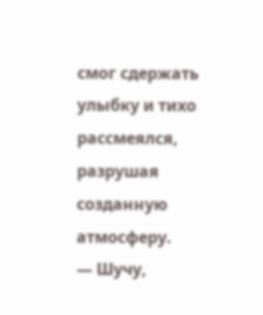смог сдержать улыбку и тихо рассмеялся, разрушая созданную атмосферу.
— Шучу,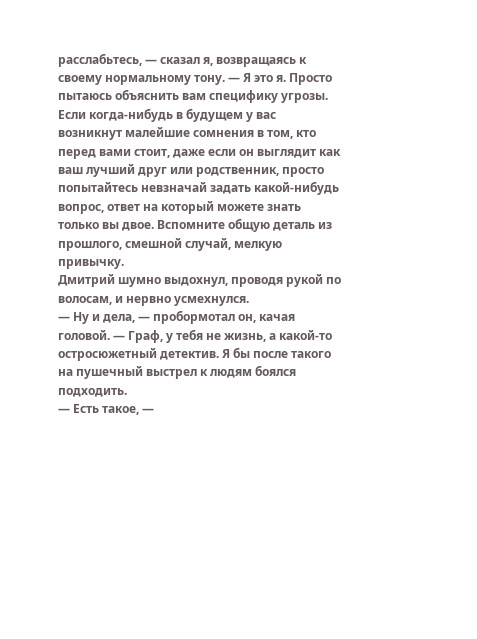расслабьтесь, — сказал я, возвращаясь к своему нормальному тону. — Я это я. Просто пытаюсь объяснить вам специфику угрозы. Если когда-нибудь в будущем у вас возникнут малейшие сомнения в том, кто перед вами стоит, даже если он выглядит как ваш лучший друг или родственник, просто попытайтесь невзначай задать какой-нибудь вопрос, ответ на который можете знать только вы двое. Вспомните общую деталь из прошлого, смешной случай, мелкую привычку.
Дмитрий шумно выдохнул, проводя рукой по волосам, и нервно усмехнулся.
— Ну и дела, — пробормотал он, качая головой. — Граф, у тебя не жизнь, а какой-то остросюжетный детектив. Я бы после такого на пушечный выстрел к людям боялся подходить.
— Есть такое, —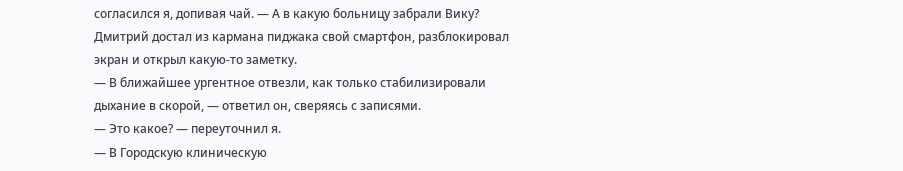согласился я, допивая чай. — А в какую больницу забрали Вику?
Дмитрий достал из кармана пиджака свой смартфон, разблокировал экран и открыл какую-то заметку.
— В ближайшее ургентное отвезли, как только стабилизировали дыхание в скорой, — ответил он, сверяясь с записями.
— Это какое? — переуточнил я.
— В Городскую клиническую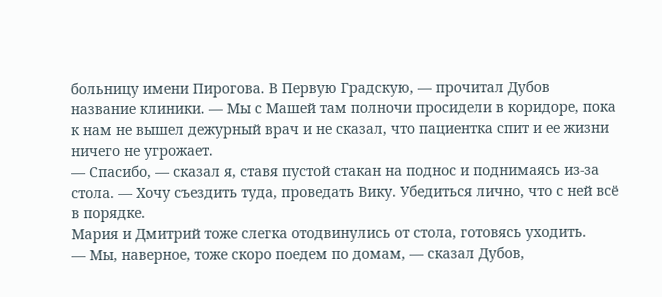больницу имени Пирогова. В Первую Градскую, — прочитал Дубов название клиники. — Мы с Машей там полночи просидели в коридоре, пока к нам не вышел дежурный врач и не сказал, что пациентка спит и ее жизни ничего не угрожает.
— Спасибо, — сказал я, ставя пустой стакан на поднос и поднимаясь из-за стола. — Хочу съездить туда, проведать Вику. Убедиться лично, что с ней всё в порядке.
Мария и Дмитрий тоже слегка отодвинулись от стола, готовясь уходить.
— Мы, наверное, тоже скоро поедем по домам, — сказал Дубов,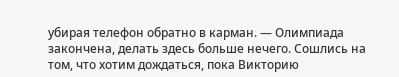убирая телефон обратно в карман. — Олимпиада закончена, делать здесь больше нечего. Сошлись на том, что хотим дождаться, пока Викторию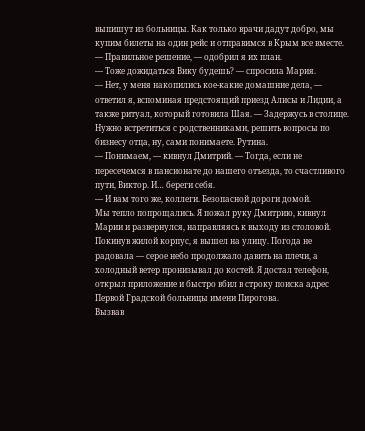выпишут из больницы. Как только врачи дадут добро, мы купим билеты на один рейс и отправимся в Крым все вместе.
— Правильное решение, — одобрил я их план.
— Тоже дожидаться Вику будешь? — спросила Мария.
— Нет, у меня накопились кое-какие домашние дела, — ответил я, вспоминая предстоящий приезд Алисы и Лидии, а также ритуал, который готовила Шая. — Задержусь в столице. Нужно встретиться с родственниками, решить вопросы по бизнесу отца, ну, сами понимаете. Рутина.
— Понимаем, — кивнул Дмитрий. — Тогда, если не пересечемся в пансионате до нашего отъезда, то счастливого пути, Виктор. И… береги себя.
— И вам того же, коллеги. Безопасной дороги домой.
Мы тепло попрощались. Я пожал руку Дмитрию, кивнул Марии и развернулся, направляясь к выходу из столовой.
Покинув жилой корпус, я вышел на улицу. Погода не радовала — серое небо продолжало давить на плечи, а холодный ветер пронизывал до костей. Я достал телефон, открыл приложение и быстро вбил в строку поиска адрес Первой Градской больницы имени Пирогова.
Вызвав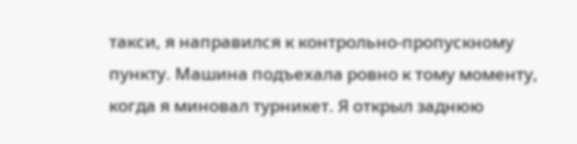такси, я направился к контрольно-пропускному пункту. Машина подъехала ровно к тому моменту, когда я миновал турникет. Я открыл заднюю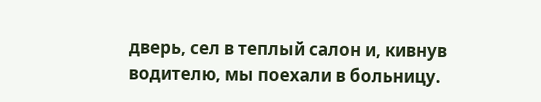дверь, сел в теплый салон и, кивнув водителю, мы поехали в больницу.